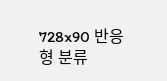728x90 반응형 분류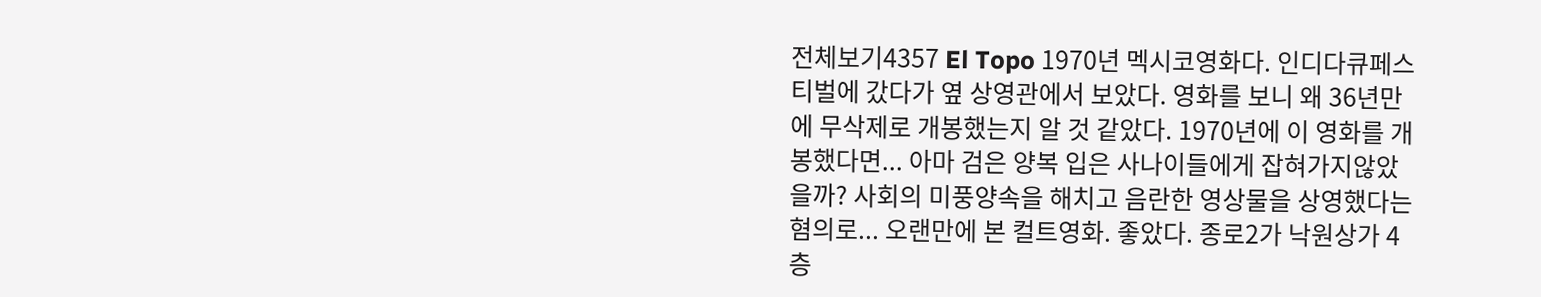전체보기4357 El Topo 1970년 멕시코영화다. 인디다큐페스티벌에 갔다가 옆 상영관에서 보았다. 영화를 보니 왜 36년만에 무삭제로 개봉했는지 알 것 같았다. 1970년에 이 영화를 개봉했다면... 아마 검은 양복 입은 사나이들에게 잡혀가지않았을까? 사회의 미풍양속을 해치고 음란한 영상물을 상영했다는 혐의로... 오랜만에 본 컬트영화. 좋았다. 종로2가 낙원상가 4층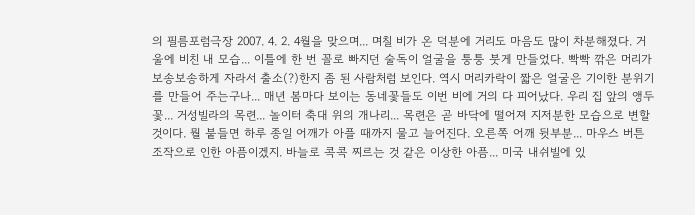의 필름포럼극장 2007. 4. 2. 4월을 맞으며... 며칠 비가 온 덕분에 거리도 마음도 많이 차분해졌다. 거울에 비친 내 모습... 이틀에 한 번 꼴로 빠지던 술독이 얼굴을 퉁퉁 붓게 만들었다. 빡빡 깎은 머리가 보송보송하게 자라서 출소(?)한지 좀 된 사람처럼 보인다. 역시 머리카락이 짧은 얼굴은 기이한 분위기를 만들어 주는구나... 매년 봄마다 보이는 동네꽃들도 이번 비에 거의 다 피어났다. 우리 집 앞의 앵두꽃... 거성빌라의 목련... 놀이터 축대 위의 개나리... 목련은 곧 바닥에 떨어져 지저분한 모습으로 변할 것이다. 뭘 붙들면 하루 종일 어깨가 아플 때까지 물고 늘어진다. 오른쪽 어깨 뒷부분... 마우스 버튼 조작으로 인한 아픔이겠지. 바늘로 콕콕 찌르는 것 같은 이상한 아픔... 미국 내쉬빌에 있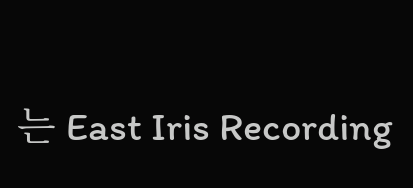는 East Iris Recording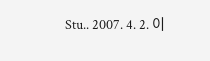Stu.. 2007. 4. 2. 이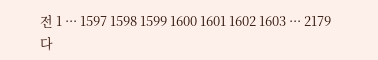전 1 ··· 1597 1598 1599 1600 1601 1602 1603 ··· 2179 다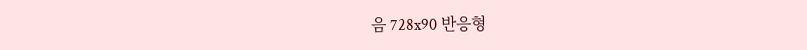음 728x90 반응형